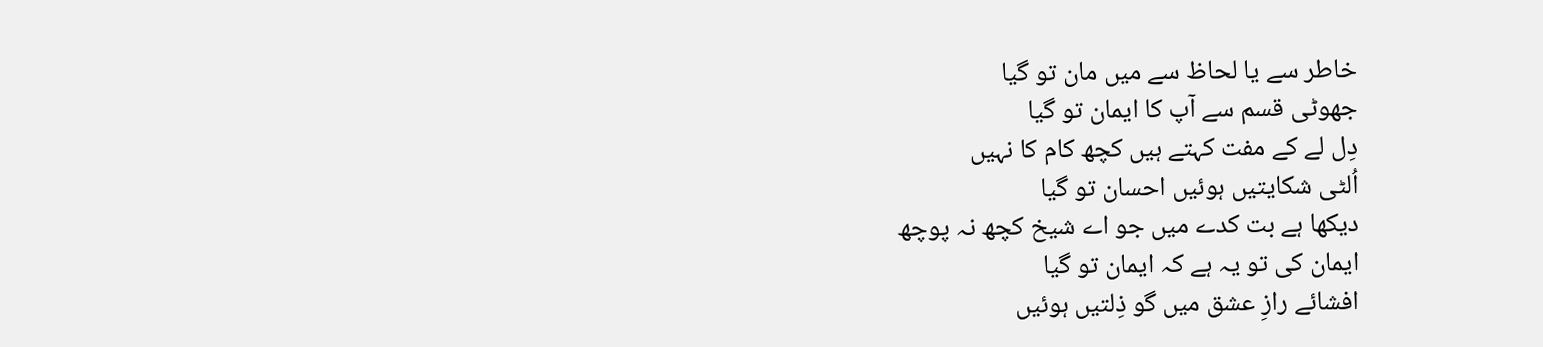خاطر سے یا لحاظ سے میں مان تو گیا
جھوٹی قسم سے آپ کا ایمان تو گیا
دِل لے کے مفت کہتے ہیں کچھ کام کا نہیں
اُلٹی شکایتیں ہوئیں احسان تو گیا
دیکھا ہے بت کدے میں جو اے شیخ کچھ نہ پوچھ
ایمان کی تو یہ ہے کہ ایمان تو گیا
افشائے رازِ عشق میں گو ذِلتیں ہوئیں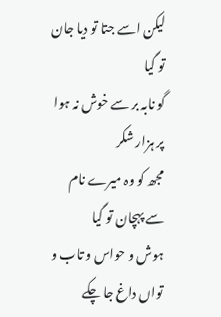لیکن اسے جتا تو دیا جان تو گیا
گو نابہ بر سے خوش نہ ہوا پر ہزار شکر
مجھ کو وہ میرے نام سے پہچان تو گیا
ہوش و حواس و تاب و تواں داغ جا چکے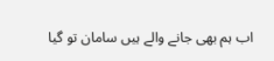اب ہم بھی جانے والے ہیں سامان تو گیا